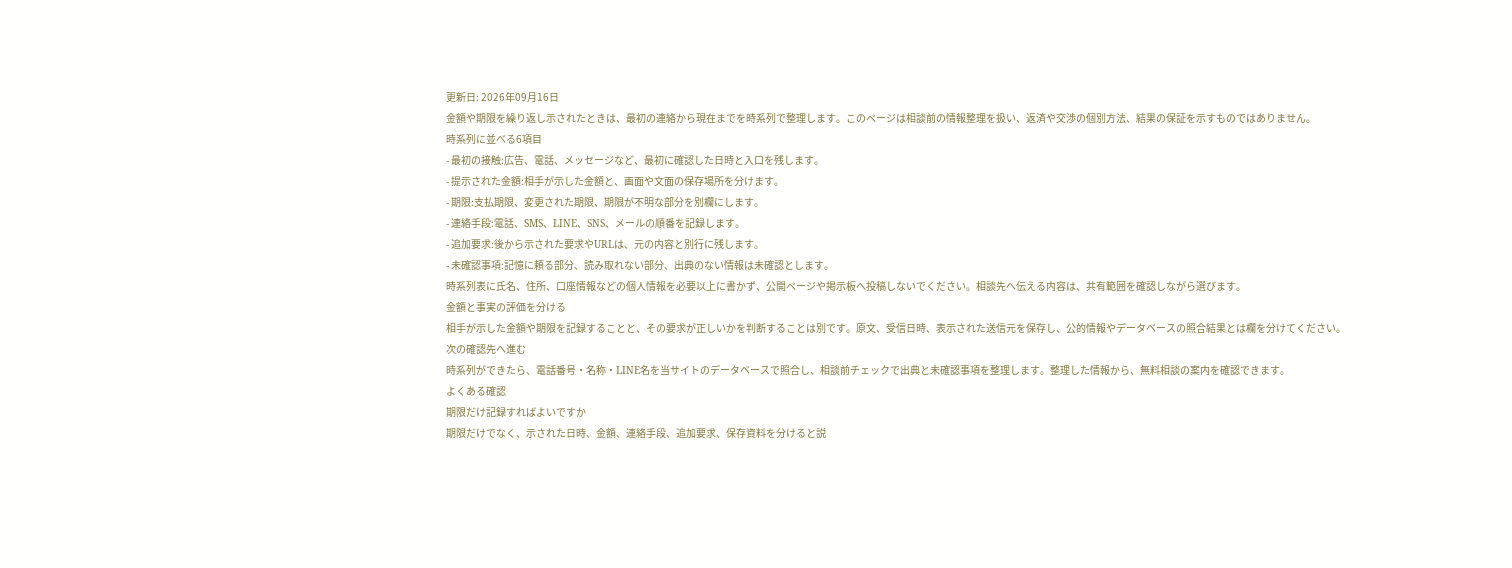更新日: 2026年09月16日
金額や期限を繰り返し示されたときは、最初の連絡から現在までを時系列で整理します。このページは相談前の情報整理を扱い、返済や交渉の個別方法、結果の保証を示すものではありません。
時系列に並べる6項目
- 最初の接触:広告、電話、メッセージなど、最初に確認した日時と入口を残します。
- 提示された金額:相手が示した金額と、画面や文面の保存場所を分けます。
- 期限:支払期限、変更された期限、期限が不明な部分を別欄にします。
- 連絡手段:電話、SMS、LINE、SNS、メールの順番を記録します。
- 追加要求:後から示された要求やURLは、元の内容と別行に残します。
- 未確認事項:記憶に頼る部分、読み取れない部分、出典のない情報は未確認とします。
時系列表に氏名、住所、口座情報などの個人情報を必要以上に書かず、公開ページや掲示板へ投稿しないでください。相談先へ伝える内容は、共有範囲を確認しながら選びます。
金額と事実の評価を分ける
相手が示した金額や期限を記録することと、その要求が正しいかを判断することは別です。原文、受信日時、表示された送信元を保存し、公的情報やデータベースの照合結果とは欄を分けてください。
次の確認先へ進む
時系列ができたら、電話番号・名称・LINE名を当サイトのデータベースで照合し、相談前チェックで出典と未確認事項を整理します。整理した情報から、無料相談の案内を確認できます。
よくある確認
期限だけ記録すればよいですか
期限だけでなく、示された日時、金額、連絡手段、追加要求、保存資料を分けると説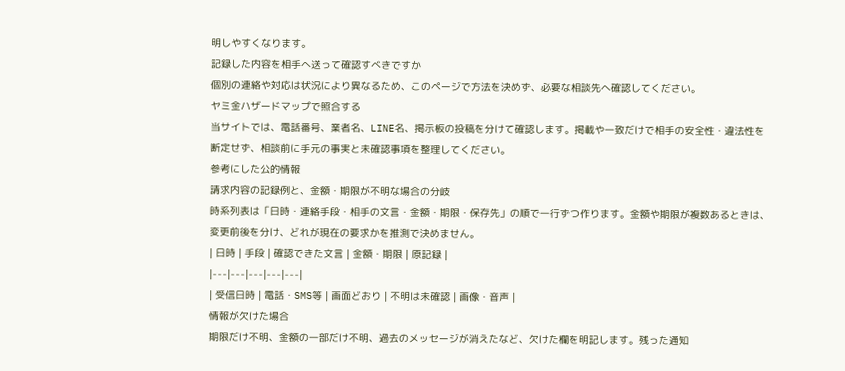明しやすくなります。
記録した内容を相手へ送って確認すべきですか
個別の連絡や対応は状況により異なるため、このページで方法を決めず、必要な相談先へ確認してください。
ヤミ金ハザードマップで照合する
当サイトでは、電話番号、業者名、LINE名、掲示板の投稿を分けて確認します。掲載や一致だけで相手の安全性・違法性を断定せず、相談前に手元の事実と未確認事項を整理してください。
参考にした公的情報
請求内容の記録例と、金額・期限が不明な場合の分岐
時系列表は「日時・連絡手段・相手の文言・金額・期限・保存先」の順で一行ずつ作ります。金額や期限が複数あるときは、変更前後を分け、どれが現在の要求かを推測で決めません。
| 日時 | 手段 | 確認できた文言 | 金額・期限 | 原記録 |
|---|---|---|---|---|
| 受信日時 | 電話・SMS等 | 画面どおり | 不明は未確認 | 画像・音声 |
情報が欠けた場合
期限だけ不明、金額の一部だけ不明、過去のメッセージが消えたなど、欠けた欄を明記します。残った通知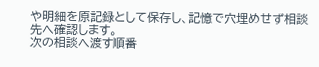や明細を原記録として保存し、記憶で穴埋めせず相談先へ確認します。
次の相談へ渡す順番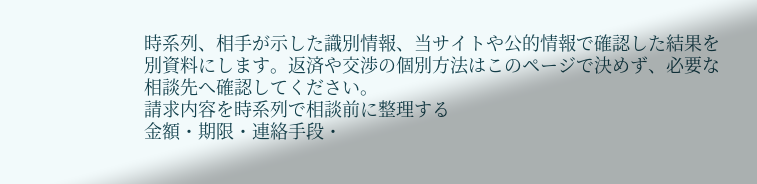時系列、相手が示した識別情報、当サイトや公的情報で確認した結果を別資料にします。返済や交渉の個別方法はこのページで決めず、必要な相談先へ確認してください。
請求内容を時系列で相談前に整理する
金額・期限・連絡手段・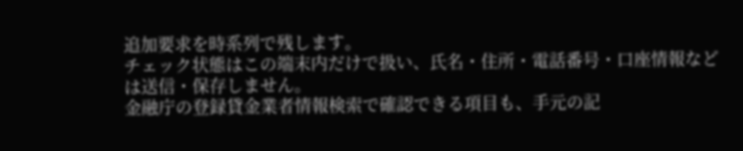追加要求を時系列で残します。
チェック状態はこの端末内だけで扱い、氏名・住所・電話番号・口座情報などは送信・保存しません。
金融庁の登録貸金業者情報検索で確認できる項目も、手元の記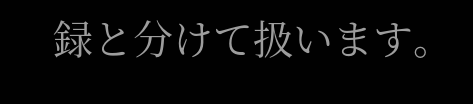録と分けて扱います。